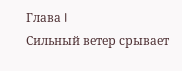Глава I
Сильный ветер срывает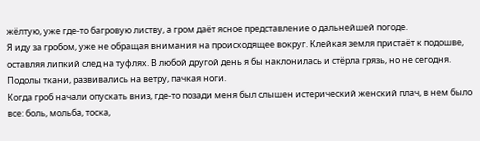жёлтую, уже где-то багровую листву, а гром даёт ясное представление о дальнейшей погоде.
Я иду за гробом, уже не обращая внимания на происходящее вокруг. Клейкая земля пристаёт к подошве, оставляя липкий след на туфлях. В любой другой день я бы наклонилась и стёрла грязь, но не сегодня. Подолы ткани, развивались на ветру, пачкая ноги.
Когда гроб начали опускать вниз, где-то позади меня был слышен истерический женский плач, в нем было все: боль, мольба, тоска,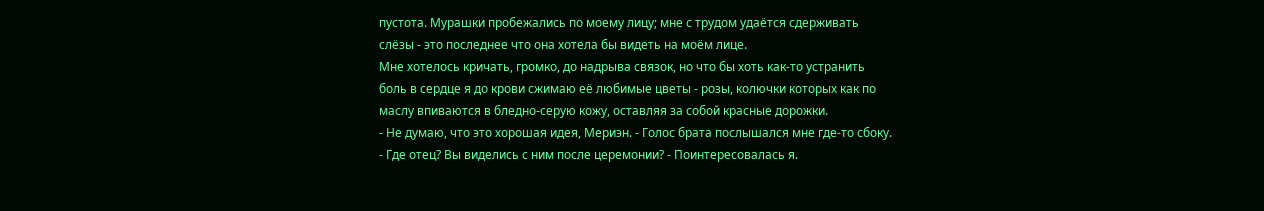пустота. Мурашки пробежались по моему лицу; мне с трудом удаётся сдерживать слёзы - это последнее что она хотела бы видеть на моём лице.
Мне хотелось кричать, громко, до надрыва связок, но что бы хоть как-то устранить боль в сердце я до крови сжимаю её любимые цветы - розы, колючки которых как по маслу впиваются в бледно-серую кожу, оставляя за собой красные дорожки.
- Не думаю, что это хорошая идея, Мериэн. - Голос брата послышался мне где-то сбоку.
- Где отец? Вы виделись с ним после церемонии? - Поинтересовалась я.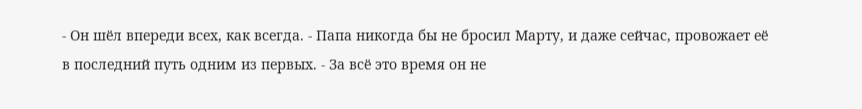- Он шёл впереди всех, как всегда. - Папа никогда бы не бросил Марту, и даже сейчас, провожает её в последний путь одним из первых. - За всё это время он не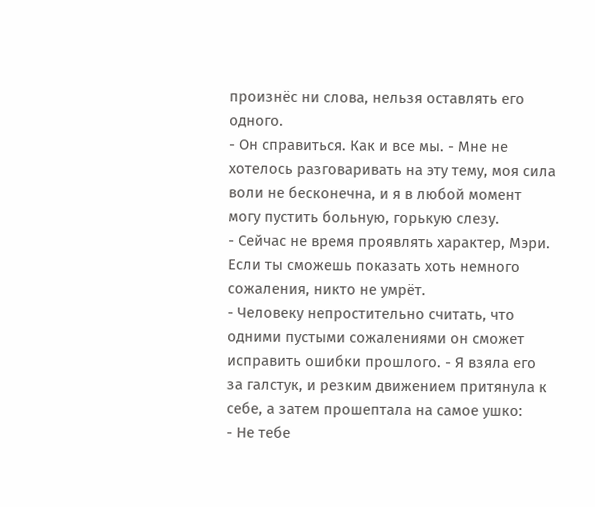произнёс ни слова, нельзя оставлять его одного.
- Он справиться. Как и все мы. - Мне не хотелось разговаривать на эту тему, моя сила воли не бесконечна, и я в любой момент могу пустить больную, горькую слезу.
- Сейчас не время проявлять характер, Мэри. Если ты сможешь показать хоть немного сожаления, никто не умрёт.
- Человеку непростительно считать, что одними пустыми сожалениями он сможет исправить ошибки прошлого. - Я взяла его за галстук, и резким движением притянула к себе, а затем прошептала на самое ушко:
- Не тебе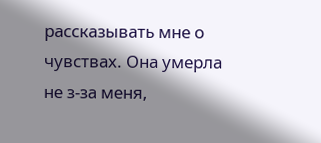рассказывать мне о чувствах. Она умерла не з-за меня,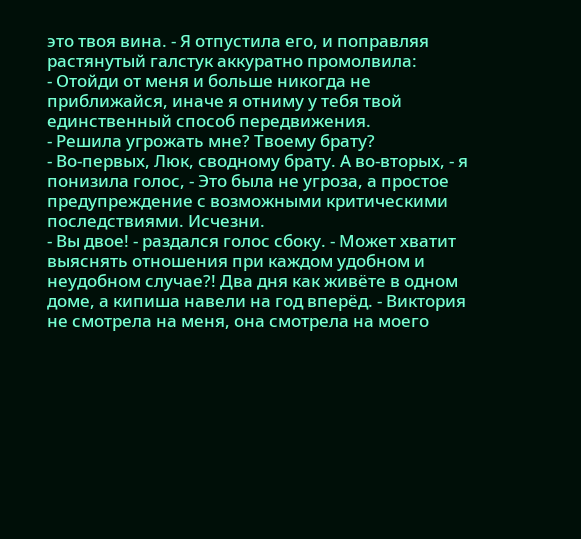это твоя вина. - Я отпустила его, и поправляя растянутый галстук аккуратно промолвила:
- Отойди от меня и больше никогда не приближайся, иначе я отниму у тебя твой единственный способ передвижения.
- Решила угрожать мне? Твоему брату?
- Во-первых, Люк, сводному брату. А во-вторых, - я понизила голос, - Это была не угроза, а простое предупреждение с возможными критическими последствиями. Исчезни.
- Вы двое! - раздался голос сбоку. - Может хватит выяснять отношения при каждом удобном и неудобном случае?! Два дня как живёте в одном доме, а кипиша навели на год вперёд. - Виктория не смотрела на меня, она смотрела на моего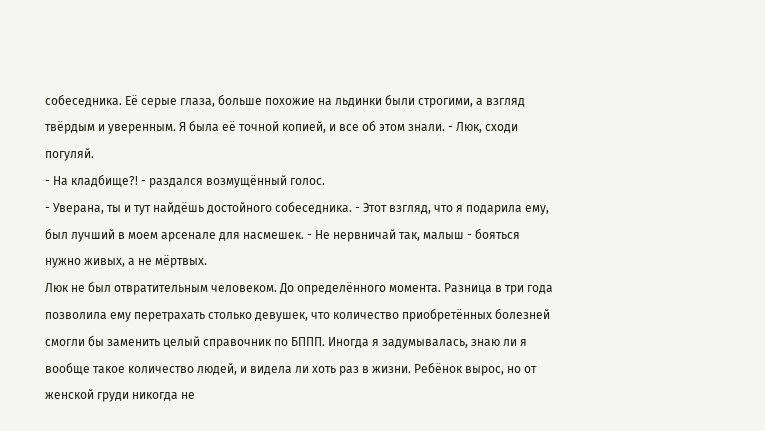собеседника. Её серые глаза, больше похожие на льдинки были строгими, а взгляд твёрдым и уверенным. Я была её точной копией, и все об этом знали. - Люк, сходи погуляй.
- На кладбище?! - раздался возмущённый голос.
- Уверана, ты и тут найдёшь достойного собеседника. - Этот взгляд, что я подарила ему, был лучший в моем арсенале для насмешек. - Не нервничай так, малыш - бояться нужно живых, а не мёртвых.
Люк не был отвратительным человеком. До определённого момента. Разница в три года позволила ему перетрахать столько девушек, что количество приобретённых болезней смогли бы заменить целый справочник по БППП. Иногда я задумывалась, знаю ли я вообще такое количество людей, и видела ли хоть раз в жизни. Ребёнок вырос, но от женской груди никогда не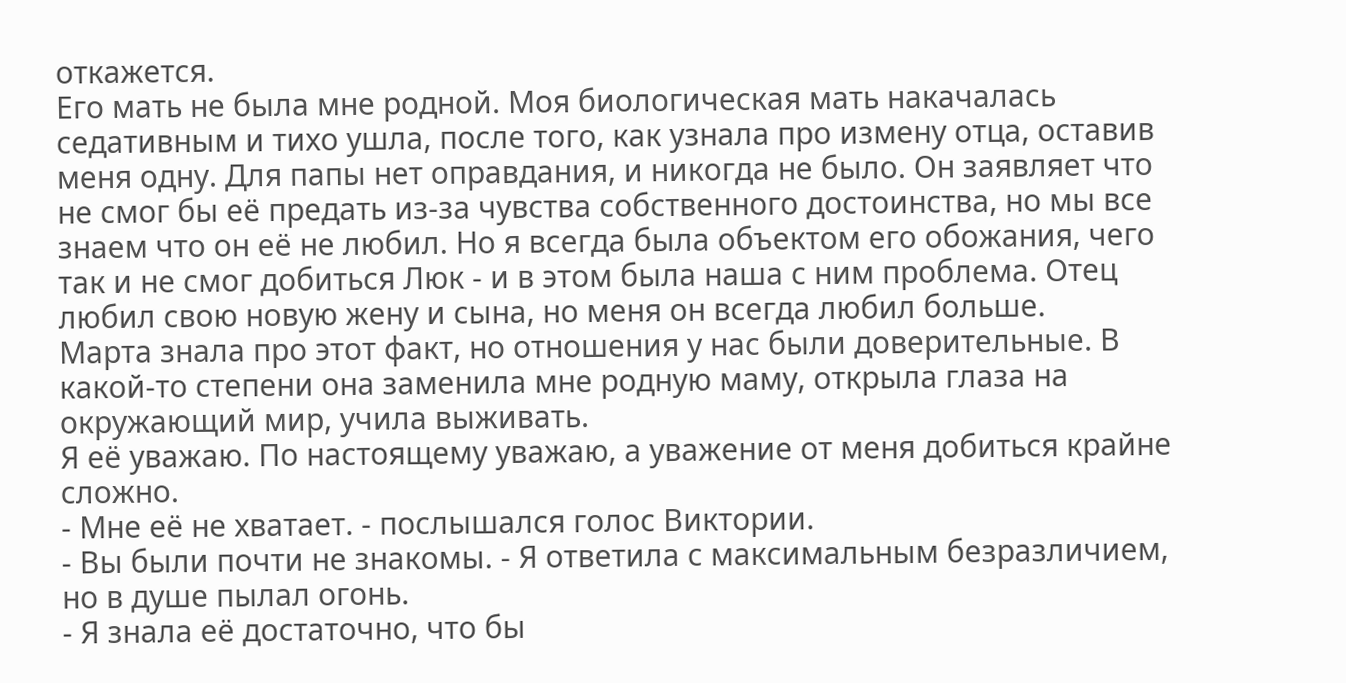откажется.
Его мать не была мне родной. Моя биологическая мать накачалась седативным и тихо ушла, после того, как узнала про измену отца, оставив меня одну. Для папы нет оправдания, и никогда не было. Он заявляет что не смог бы её предать из-за чувства собственного достоинства, но мы все знаем что он её не любил. Но я всегда была объектом его обожания, чего так и не смог добиться Люк - и в этом была наша с ним проблема. Отец любил свою новую жену и сына, но меня он всегда любил больше.
Марта знала про этот факт, но отношения у нас были доверительные. В какой-то степени она заменила мне родную маму, открыла глаза на окружающий мир, учила выживать.
Я её уважаю. По настоящему уважаю, а уважение от меня добиться крайне сложно.
- Мне её не хватает. - послышался голос Виктории.
- Вы были почти не знакомы. - Я ответила с максимальным безразличием, но в душе пылал огонь.
- Я знала её достаточно, что бы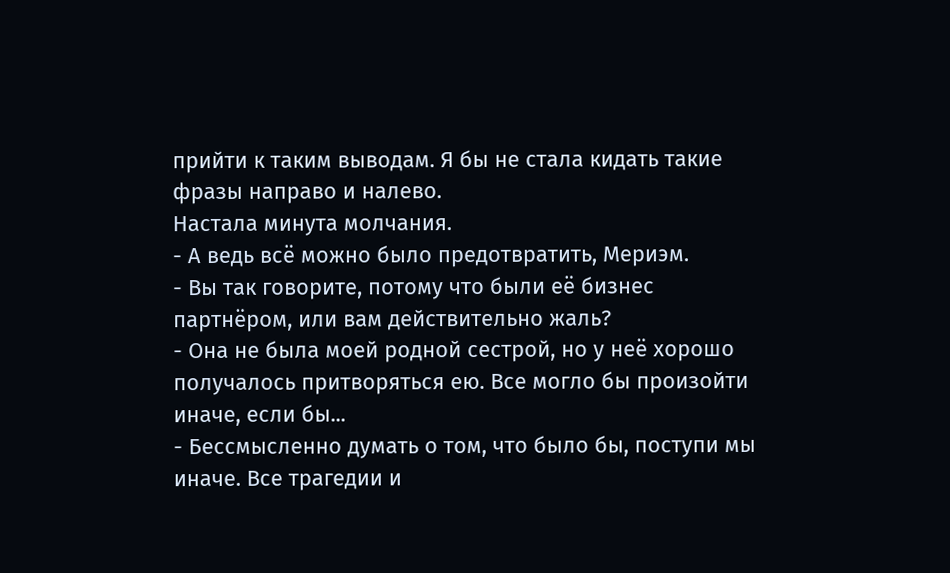прийти к таким выводам. Я бы не стала кидать такие фразы направо и налево.
Настала минута молчания.
- А ведь всё можно было предотвратить, Мериэм.
- Вы так говорите, потому что были её бизнес партнёром, или вам действительно жаль?
- Она не была моей родной сестрой, но у неё хорошо получалось притворяться ею. Все могло бы произойти иначе, если бы...
- Бессмысленно думать о том, что было бы, поступи мы иначе. Все трагедии и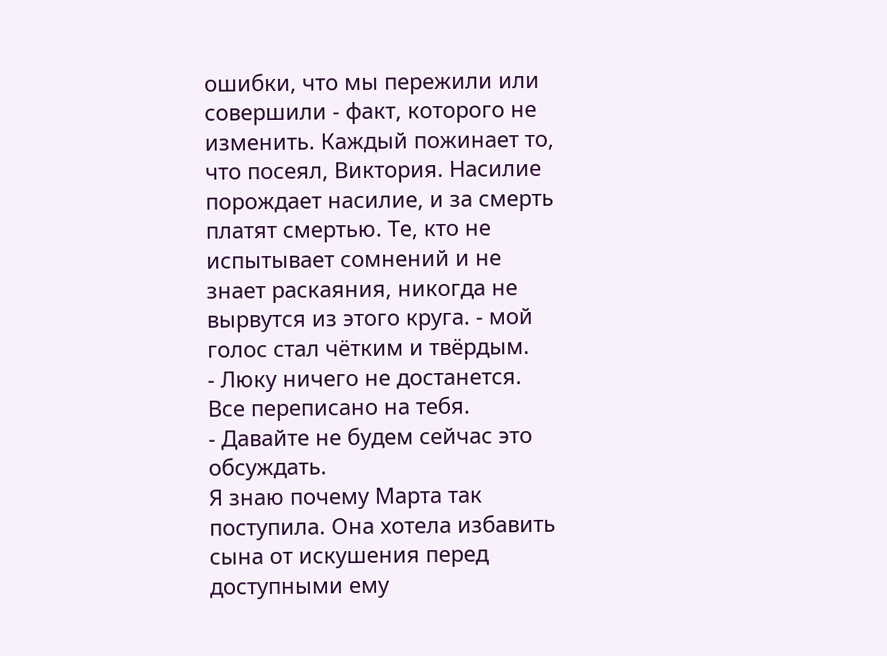ошибки, что мы пережили или совершили - факт, которого не изменить. Каждый пожинает то, что посеял, Виктория. Насилие порождает насилие, и за смерть платят смертью. Те, кто не испытывает сомнений и не знает раскаяния, никогда не вырвутся из этого круга. - мой голос стал чётким и твёрдым.
- Люку ничего не достанется. Все переписано на тебя.
- Давайте не будем сейчас это обсуждать.
Я знаю почему Марта так поступила. Она хотела избавить сына от искушения перед доступными ему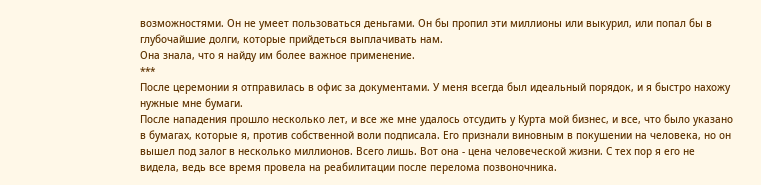возможностями. Он не умеет пользоваться деньгами. Он бы пропил эти миллионы или выкурил, или попал бы в глубочайшие долги, которые прийдеться выплачивать нам.
Она знала, что я найду им более важное применение.
***
После церемонии я отправилась в офис за документами. У меня всегда был идеальный порядок, и я быстро нахожу нужные мне бумаги.
После нападения прошло несколько лет, и все же мне удалось отсудить у Курта мой бизнес, и все, что было указано в бумагах, которые я, против собственной воли подписала. Его признали виновным в покушении на человека, но он вышел под залог в несколько миллионов. Всего лишь. Вот она - цена человеческой жизни. С тех пор я его не видела, ведь все время провела на реабилитации после перелома позвоночника.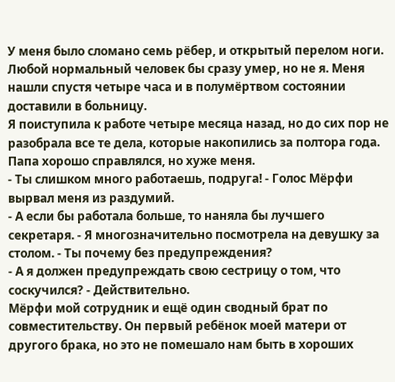У меня было сломано семь рёбер, и открытый перелом ноги. Любой нормальный человек бы сразу умер, но не я. Меня нашли спустя четыре часа и в полумёртвом состоянии доставили в больницу.
Я поиступила к работе четыре месяца назад, но до сих пор не разобрала все те дела, которые накопились за полтора года. Папа хорошо справлялся, но хуже меня.
- Ты слишком много работаешь, подруга! - Голос Мёрфи вырвал меня из раздумий.
- А если бы работала больше, то наняла бы лучшего секретаря. - Я многозначительно посмотрела на девушку за столом. - Ты почему без предупреждения?
- А я должен предупреждать свою сестрицу о том, что соскучился? - Действительно.
Мёрфи мой сотрудник и ещё один сводный брат по совместительству. Он первый ребёнок моей матери от другого брака, но это не помешало нам быть в хороших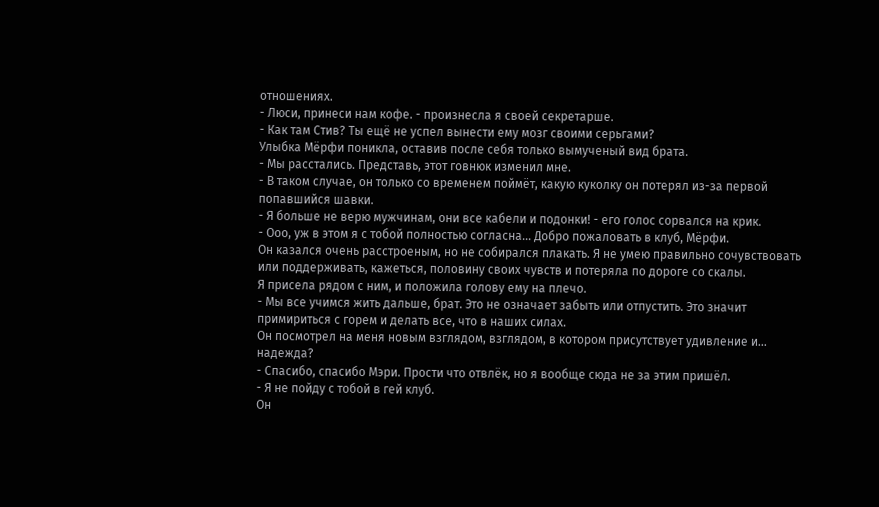отношениях.
- Люси, принеси нам кофе. - произнесла я своей секретарше.
- Как там Стив? Ты ещё не успел вынести ему мозг своими серьгами?
Улыбка Мёрфи поникла, оставив после себя только вымученый вид брата.
- Мы расстались. Представь, этот говнюк изменил мне.
- В таком случае, он только со временем поймёт, какую куколку он потерял из-за первой попавшийся шавки.
- Я больше не верю мужчинам, они все кабели и подонки! - его голос сорвался на крик.
- Ооо, уж в этом я с тобой полностью согласна... Добро пожаловать в клуб, Мёрфи.
Он казался очень расстроеным, но не собирался плакать. Я не умею правильно сочувствовать или поддерживать, кажеться, половину своих чувств и потеряла по дороге со скалы.
Я присела рядом с ним, и положила голову ему на плечо.
- Мы все учимся жить дальше, брат. Это не означает забыть или отпустить. Это значит примириться с горем и делать все, что в наших силах.
Он посмотрел на меня новым взглядом, взглядом, в котором присутствует удивление и... надежда?
- Спасибо, спасибо Мэри. Прости что отвлёк, но я вообще сюда не за этим пришёл.
- Я не пойду с тобой в гей клуб.
Он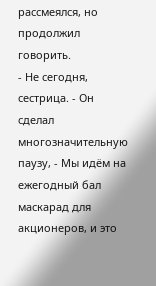рассмеялся, но продолжил говорить.
- Не сегодня, сестрица. - Он сделал многозначительную паузу, - Мы идём на ежегодный бал маскарад для акционеров, и это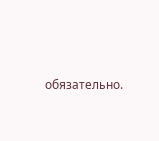обязательно.